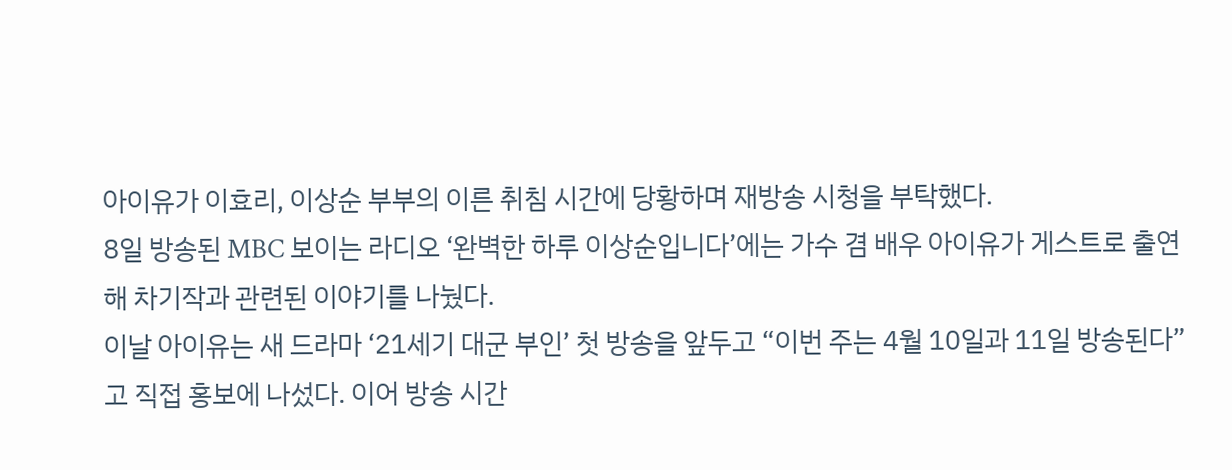아이유가 이효리, 이상순 부부의 이른 취침 시간에 당황하며 재방송 시청을 부탁했다.
8일 방송된 MBC 보이는 라디오 ‘완벽한 하루 이상순입니다’에는 가수 겸 배우 아이유가 게스트로 출연해 차기작과 관련된 이야기를 나눴다.
이날 아이유는 새 드라마 ‘21세기 대군 부인’ 첫 방송을 앞두고 “이번 주는 4월 10일과 11일 방송된다”고 직접 홍보에 나섰다. 이어 방송 시간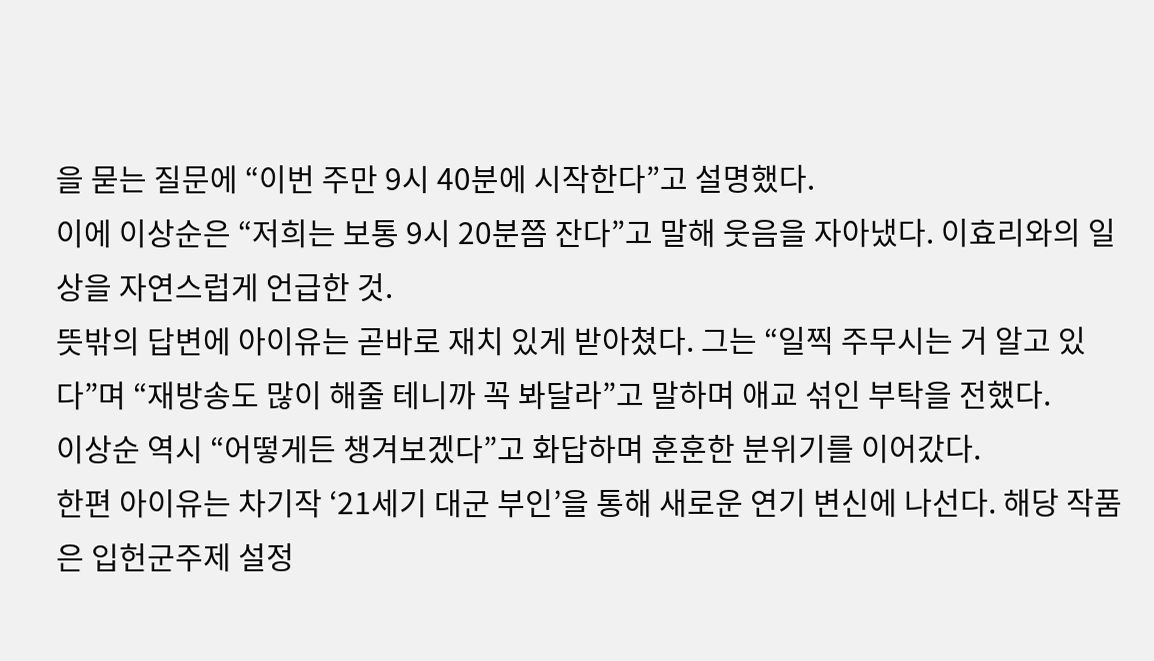을 묻는 질문에 “이번 주만 9시 40분에 시작한다”고 설명했다.
이에 이상순은 “저희는 보통 9시 20분쯤 잔다”고 말해 웃음을 자아냈다. 이효리와의 일상을 자연스럽게 언급한 것.
뜻밖의 답변에 아이유는 곧바로 재치 있게 받아쳤다. 그는 “일찍 주무시는 거 알고 있다”며 “재방송도 많이 해줄 테니까 꼭 봐달라”고 말하며 애교 섞인 부탁을 전했다.
이상순 역시 “어떻게든 챙겨보겠다”고 화답하며 훈훈한 분위기를 이어갔다.
한편 아이유는 차기작 ‘21세기 대군 부인’을 통해 새로운 연기 변신에 나선다. 해당 작품은 입헌군주제 설정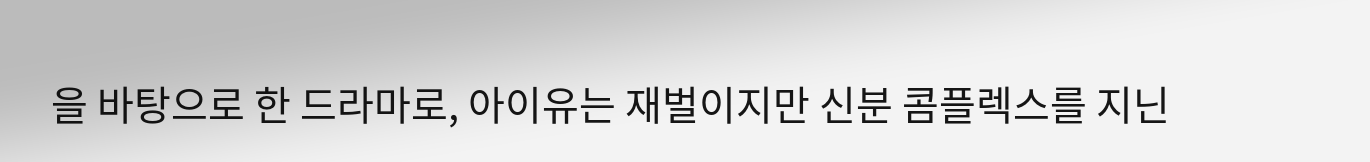을 바탕으로 한 드라마로, 아이유는 재벌이지만 신분 콤플렉스를 지닌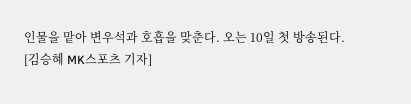인물을 맡아 변우석과 호흡을 맞춘다. 오는 10일 첫 방송된다.
[김승혜 MK스포츠 기자]